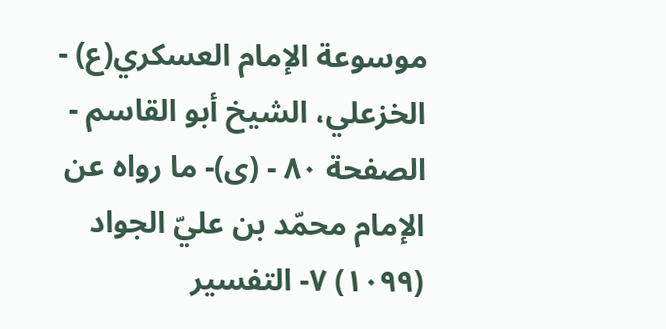موسوعة الإمام العسكري(ع) - الخزعلي، الشيخ أبو القاسم - الصفحة ٨٠ - (ى)- ما رواه عن الإمام محمّد بن عليّ الجواد
(١٠٩٩) ٧- التفسير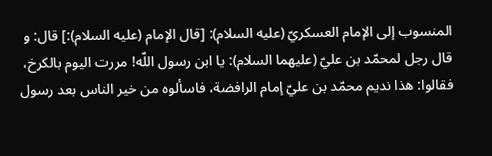المنسوب إلى الإمام العسكريّ (عليه السلام): [قال الإمام (عليه السلام):] قال: و قال رجل لمحمّد بن عليّ (عليهما السلام): يا ابن رسول اللّه! مررت اليوم بالكرخ، فقالوا: هذا نديم محمّد بن عليّ إمام الرافضة، فاسألوه من خير الناس بعد رسول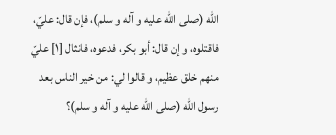اللّه (صلى الله عليه و آله و سلم)، فإن قال: عليّ، فاقتلوه، و إن قال: أبو بكر، فدعوه، فانثال [١] عليّ منهم خلق عظيم، و قالوا لي: من خير الناس بعد رسول اللّه (صلى الله عليه و آله و سلم)؟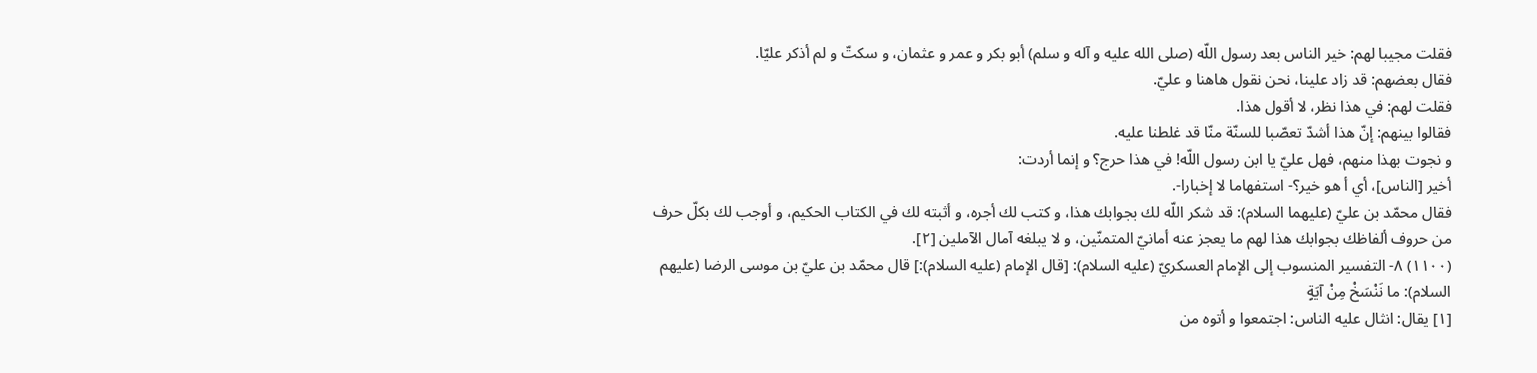فقلت مجيبا لهم: خير الناس بعد رسول اللّه (صلى الله عليه و آله و سلم) أبو بكر و عمر و عثمان، و سكتّ و لم أذكر عليّا.
فقال بعضهم: قد زاد علينا، نحن نقول هاهنا و عليّ.
فقلت لهم: في هذا نظر، لا أقول هذا.
فقالوا بينهم: إنّ هذا أشدّ تعصّبا للسنّة منّا قد غلطنا عليه.
و نجوت بهذا منهم، فهل عليّ يا ابن رسول اللّه! في هذا حرج؟ و إنما أردت:
أخير [الناس]، أي أ هو خير؟- استفهاما لا إخبارا-.
فقال محمّد بن عليّ (عليهما السلام): قد شكر اللّه لك بجوابك هذا، و كتب لك أجره، و أثبته لك في الكتاب الحكيم، و أوجب لك بكلّ حرف من حروف ألفاظك بجوابك هذا لهم ما يعجز عنه أمانيّ المتمنّين، و لا يبلغه آمال الآملين [٢].
(١١٠٠) ٨- التفسير المنسوب إلى الإمام العسكريّ (عليه السلام): [قال الإمام (عليه السلام):] قال محمّد بن عليّ بن موسى الرضا (عليهم السلام): ما نَنْسَخْ مِنْ آيَةٍ
[١] يقال: انثال عليه الناس: اجتمعوا و أتوه من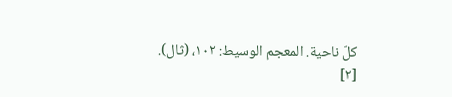كلّ ناحية. المعجم الوسيط: ١٠٢، (ثال).
[٢]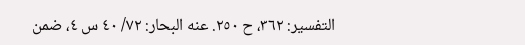التفسير: ٣٦٢، ح ٢٥٠. عنه البحار: ٧٢/ ٤٠ س ٤، ضمن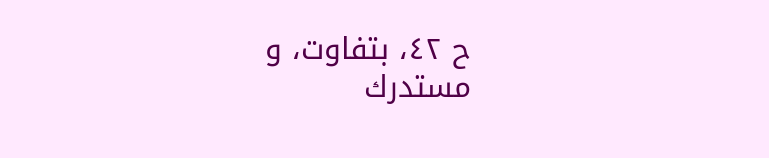ح ٤٢، بتفاوت، و مستدرك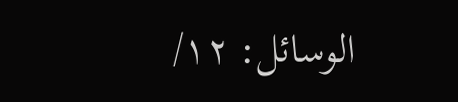الوسائل: ١٢/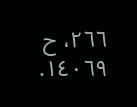٢٦٦، ح ١٤٠٦٩.